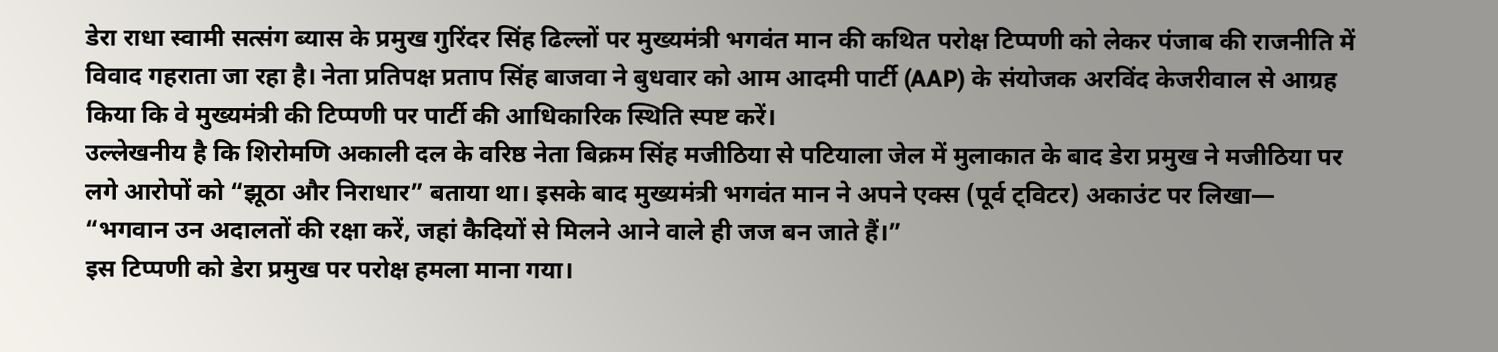डेरा राधा स्वामी सत्संग ब्यास के प्रमुख गुरिंदर सिंह ढिल्लों पर मुख्यमंत्री भगवंत मान की कथित परोक्ष टिप्पणी को लेकर पंजाब की राजनीति में विवाद गहराता जा रहा है। नेता प्रतिपक्ष प्रताप सिंह बाजवा ने बुधवार को आम आदमी पार्टी (AAP) के संयोजक अरविंद केजरीवाल से आग्रह किया कि वे मुख्यमंत्री की टिप्पणी पर पार्टी की आधिकारिक स्थिति स्पष्ट करें।
उल्लेखनीय है कि शिरोमणि अकाली दल के वरिष्ठ नेता बिक्रम सिंह मजीठिया से पटियाला जेल में मुलाकात के बाद डेरा प्रमुख ने मजीठिया पर लगे आरोपों को “झूठा और निराधार” बताया था। इसके बाद मुख्यमंत्री भगवंत मान ने अपने एक्स (पूर्व ट्विटर) अकाउंट पर लिखा—
“भगवान उन अदालतों की रक्षा करें, जहां कैदियों से मिलने आने वाले ही जज बन जाते हैं।”
इस टिप्पणी को डेरा प्रमुख पर परोक्ष हमला माना गया।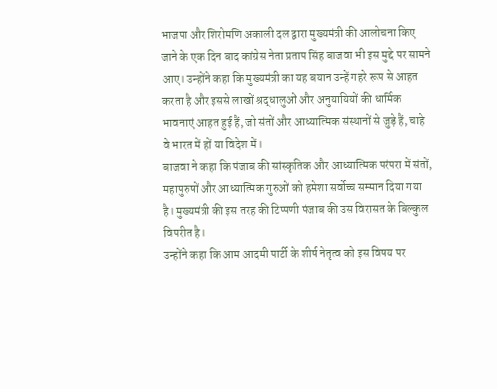भाजपा और शिरोमणि अकाली दल द्वारा मुख्यमंत्री की आलोचना किए जाने के एक दिन बाद कांग्रेस नेता प्रताप सिंह बाजवा भी इस मुद्दे पर सामने आए। उन्होंने कहा कि मुख्यमंत्री का यह बयान उन्हें गहरे रूप से आहत करता है और इससे लाखों श्रद्धालुओं और अनुयायियों की धार्मिक भावनाएं आहत हुई हैं, जो संतों और आध्यात्मिक संस्थानों से जुड़े हैं, चाहे वे भारत में हों या विदेश में।
बाजवा ने कहा कि पंजाब की सांस्कृतिक और आध्यात्मिक परंपरा में संतों, महापुरुषों और आध्यात्मिक गुरुओं को हमेशा सर्वोच्च सम्मान दिया गया है। मुख्यमंत्री की इस तरह की टिप्पणी पंजाब की उस विरासत के बिल्कुल विपरीत है।
उन्होंने कहा कि आम आदमी पार्टी के शीर्ष नेतृत्व को इस विषय पर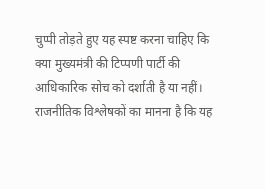चुप्पी तोड़ते हुए यह स्पष्ट करना चाहिए कि क्या मुख्यमंत्री की टिप्पणी पार्टी की आधिकारिक सोच को दर्शाती है या नहीं। राजनीतिक विश्लेषकों का मानना है कि यह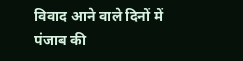विवाद आने वाले दिनों में पंजाब की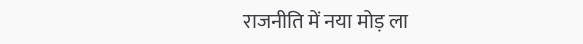राजनीति में नया मोड़ ला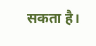सकता है।